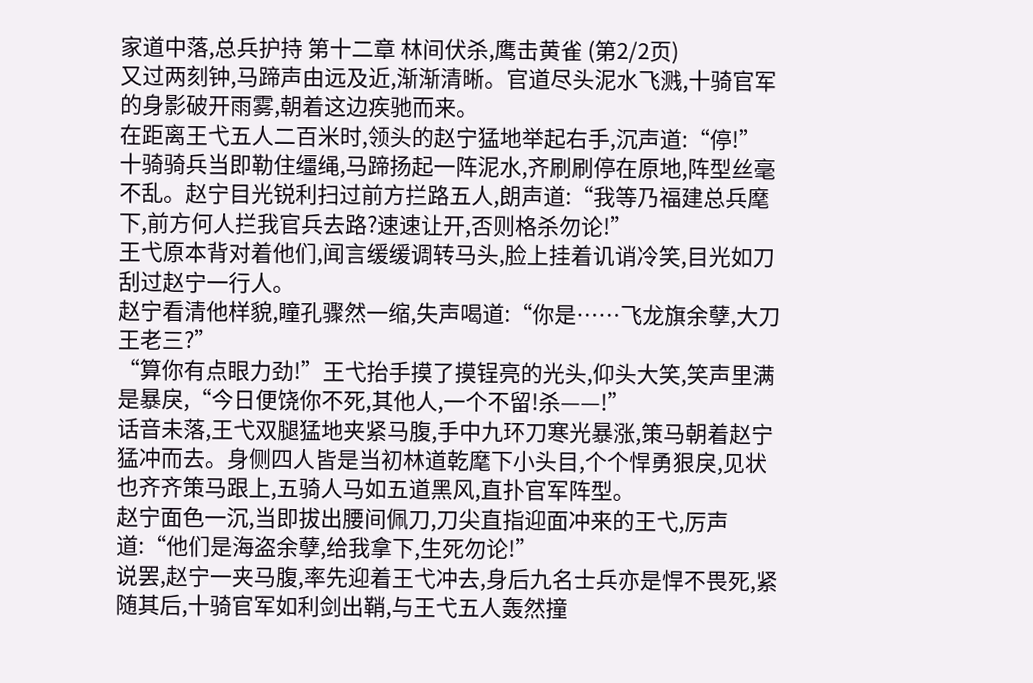家道中落,总兵护持 第十二章 林间伏杀,鹰击黄雀 (第2/2页)
又过两刻钟,马蹄声由远及近,渐渐清晰。官道尽头泥水飞溅,十骑官军的身影破开雨雾,朝着这边疾驰而来。
在距离王弋五人二百米时,领头的赵宁猛地举起右手,沉声道:“停!”
十骑骑兵当即勒住缰绳,马蹄扬起一阵泥水,齐刷刷停在原地,阵型丝毫不乱。赵宁目光锐利扫过前方拦路五人,朗声道:“我等乃福建总兵麾下,前方何人拦我官兵去路?速速让开,否则格杀勿论!”
王弋原本背对着他们,闻言缓缓调转马头,脸上挂着讥诮冷笑,目光如刀刮过赵宁一行人。
赵宁看清他样貌,瞳孔骤然一缩,失声喝道:“你是……飞龙旗余孽,大刀王老三?”
“算你有点眼力劲!”王弋抬手摸了摸锃亮的光头,仰头大笑,笑声里满是暴戾,“今日便饶你不死,其他人,一个不留!杀——!”
话音未落,王弋双腿猛地夹紧马腹,手中九环刀寒光暴涨,策马朝着赵宁猛冲而去。身侧四人皆是当初林道乾麾下小头目,个个悍勇狠戾,见状也齐齐策马跟上,五骑人马如五道黑风,直扑官军阵型。
赵宁面色一沉,当即拔出腰间佩刀,刀尖直指迎面冲来的王弋,厉声道:“他们是海盗余孽,给我拿下,生死勿论!”
说罢,赵宁一夹马腹,率先迎着王弋冲去,身后九名士兵亦是悍不畏死,紧随其后,十骑官军如利剑出鞘,与王弋五人轰然撞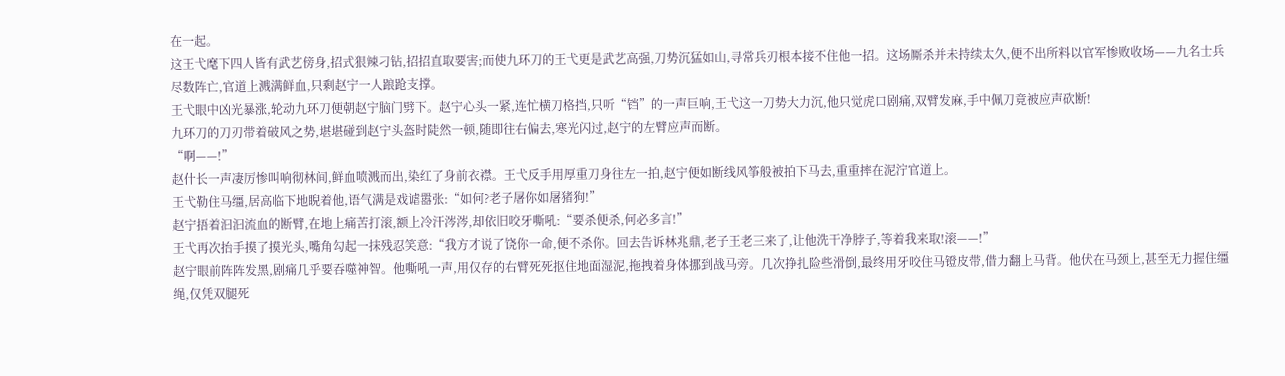在一起。
这王弋麾下四人皆有武艺傍身,招式狠辣刁钻,招招直取要害;而使九环刀的王弋更是武艺高强,刀势沉猛如山,寻常兵刃根本接不住他一招。这场厮杀并未持续太久,便不出所料以官军惨败收场——九名士兵尽数阵亡,官道上溅满鲜血,只剩赵宁一人踉跄支撑。
王弋眼中凶光暴涨,轮动九环刀便朝赵宁脑门劈下。赵宁心头一紧,连忙横刀格挡,只听“铛”的一声巨响,王弋这一刀势大力沉,他只觉虎口剧痛,双臂发麻,手中佩刀竟被应声砍断!
九环刀的刀刃带着破风之势,堪堪碰到赵宁头盔时陡然一顿,随即往右偏去,寒光闪过,赵宁的左臂应声而断。
“啊——!”
赵什长一声凄厉惨叫响彻林间,鲜血喷溅而出,染红了身前衣襟。王弋反手用厚重刀身往左一拍,赵宁便如断线风筝般被拍下马去,重重摔在泥泞官道上。
王弋勒住马缰,居高临下地睨着他,语气满是戏谑嚣张:“如何?老子屠你如屠猪狗!”
赵宁捂着汩汩流血的断臂,在地上痛苦打滚,额上冷汗涔涔,却依旧咬牙嘶吼:“要杀便杀,何必多言!”
王弋再次抬手摸了摸光头,嘴角勾起一抹残忍笑意:“我方才说了饶你一命,便不杀你。回去告诉林兆鼎,老子王老三来了,让他洗干净脖子,等着我来取!滚——!”
赵宁眼前阵阵发黑,剧痛几乎要吞噬神智。他嘶吼一声,用仅存的右臂死死抠住地面湿泥,拖拽着身体挪到战马旁。几次挣扎险些滑倒,最终用牙咬住马镫皮带,借力翻上马背。他伏在马颈上,甚至无力握住缰绳,仅凭双腿死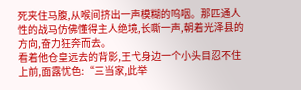死夹住马腹,从喉间挤出一声模糊的呜咽。那匹通人性的战马仿佛懂得主人绝境,长嘶一声,朝着光泽县的方向,奋力狂奔而去。
看着他仓皇远去的背影,王弋身边一个小头目忍不住上前,面露忧色:“三当家,此举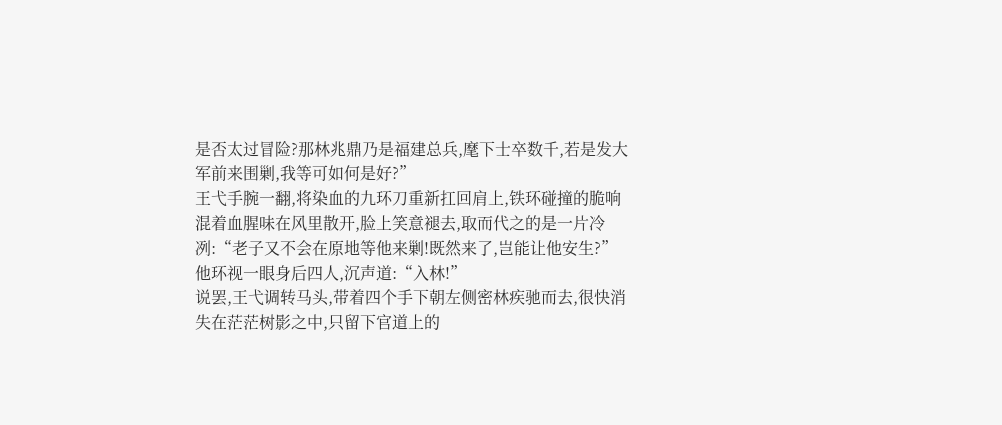是否太过冒险?那林兆鼎乃是福建总兵,麾下士卒数千,若是发大军前来围剿,我等可如何是好?”
王弋手腕一翻,将染血的九环刀重新扛回肩上,铁环碰撞的脆响混着血腥味在风里散开,脸上笑意褪去,取而代之的是一片冷冽:“老子又不会在原地等他来剿!既然来了,岂能让他安生?”
他环视一眼身后四人,沉声道:“入林!”
说罢,王弋调转马头,带着四个手下朝左侧密林疾驰而去,很快消失在茫茫树影之中,只留下官道上的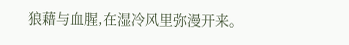狼藉与血腥,在湿冷风里弥漫开来。